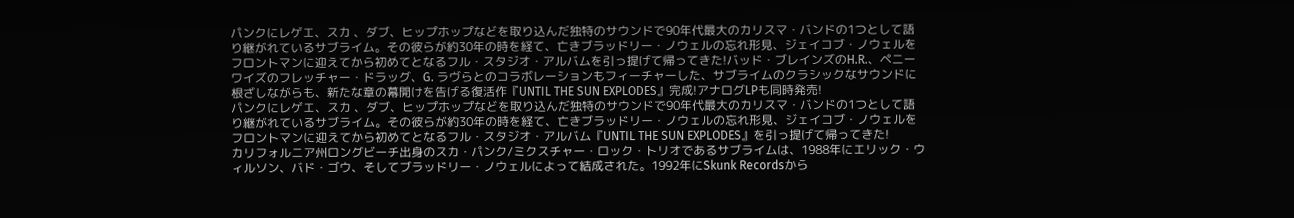パンクにレゲエ、スカ 、ダブ、ヒップホップなどを取り込んだ独特のサウンドで90年代最大のカリスマ・バンドの1つとして語り継がれているサブライム。その彼らが約30年の時を経て、亡きブラッドリー・ノウェルの忘れ形見、ジェイコブ・ノウェルをフロントマンに迎えてから初めてとなるフル・スタジオ・アルバムを引っ提げて帰ってきた!バッド・ブレインズのH.R.、ペニーワイズのフレッチャー・ドラッグ、G. ラヴらとのコラボレーションもフィーチャーした、サブライムのクラシックなサウンドに根ざしながらも、新たな章の幕開けを告げる復活作『UNTIL THE SUN EXPLODES』完成!アナログLPも同時発売!
パンクにレゲエ、スカ 、ダブ、ヒップホップなどを取り込んだ独特のサウンドで90年代最大のカリスマ・バンドの1つとして語り継がれているサブライム。その彼らが約30年の時を経て、亡きブラッドリー・ノウェルの忘れ形見、ジェイコブ・ノウェルをフロントマンに迎えてから初めてとなるフル・スタジオ・アルバム『UNTIL THE SUN EXPLODES』を引っ提げて帰ってきた!
カリフォルニア州ロングビーチ出身のスカ・パンク/ミクスチャー・ロック・トリオであるサブライムは、1988年にエリック・ウィルソン、バド・ゴウ、そしてブラッドリー・ノウェルによって結成された。1992年にSkunk Recordsから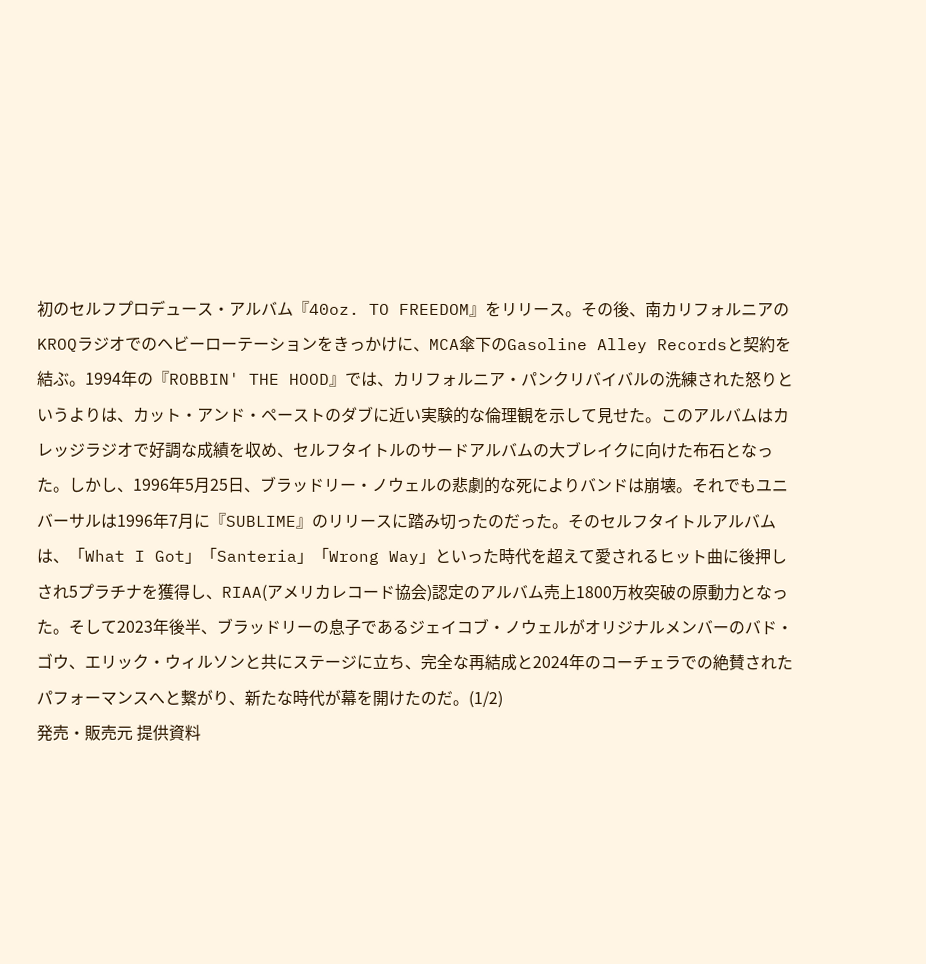初のセルフプロデュース・アルバム『40oz. TO FREEDOM』をリリース。その後、南カリフォルニアのKROQラジオでのヘビーローテーションをきっかけに、MCA傘下のGasoline Alley Recordsと契約を結ぶ。1994年の『ROBBIN' THE HOOD』では、カリフォルニア・パンクリバイバルの洗練された怒りというよりは、カット・アンド・ペーストのダブに近い実験的な倫理観を示して見せた。このアルバムはカレッジラジオで好調な成績を収め、セルフタイトルのサードアルバムの大ブレイクに向けた布石となった。しかし、1996年5月25日、ブラッドリー・ノウェルの悲劇的な死によりバンドは崩壊。それでもユニバーサルは1996年7月に『SUBLIME』のリリースに踏み切ったのだった。そのセルフタイトルアルバムは、「What I Got」「Santeria」「Wrong Way」といった時代を超えて愛されるヒット曲に後押しされ5プラチナを獲得し、RIAA(アメリカレコード協会)認定のアルバム売上1800万枚突破の原動力となった。そして2023年後半、ブラッドリーの息子であるジェイコブ・ノウェルがオリジナルメンバーのバド・ゴウ、エリック・ウィルソンと共にステージに立ち、完全な再結成と2024年のコーチェラでの絶賛されたパフォーマンスへと繋がり、新たな時代が幕を開けたのだ。(1/2)
発売・販売元 提供資料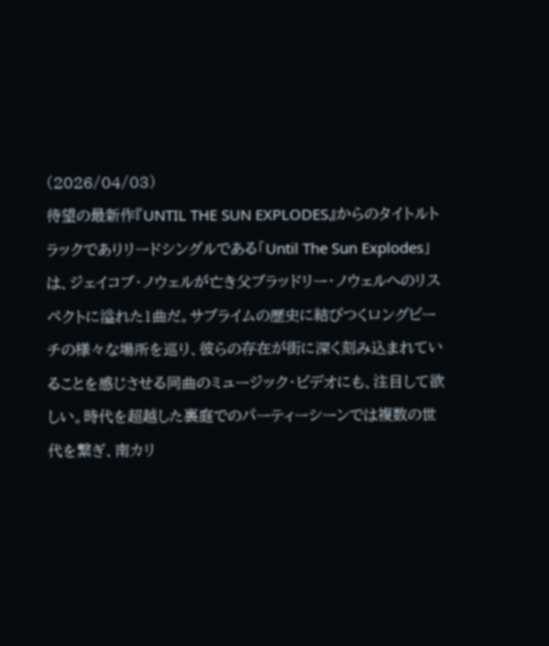(2026/04/03)
待望の最新作『UNTIL THE SUN EXPLODES』からのタイトルトラックでありリードシングルである「Until The Sun Explodes」は、ジェイコブ・ノウェルが亡き父ブラッドリー・ノウェルへのリスペクトに溢れた1曲だ。サブライムの歴史に結びつくロングビーチの様々な場所を巡り、彼らの存在が街に深く刻み込まれていることを感じさせる同曲のミュージック・ビデオにも、注目して欲しい。時代を超越した裏庭でのパーティーシーンでは複数の世代を繋ぎ、南カリ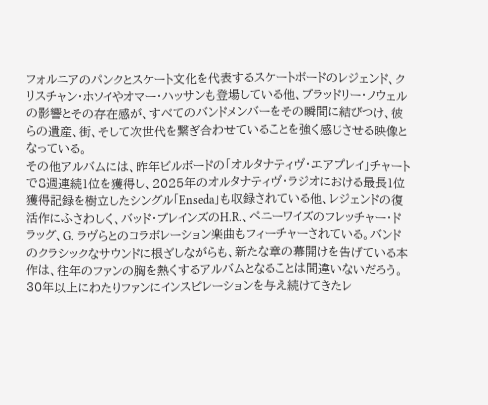フォルニアのパンクとスケート文化を代表するスケートボードのレジェンド、クリスチャン・ホソイやオマー・ハッサンも登場している他、ブラッドリー・ノウェルの影響とその存在感が、すべてのバンドメンバーをその瞬間に結びつけ、彼らの遺産、街、そして次世代を繋ぎ合わせていることを強く感じさせる映像となっている。
その他アルバムには、昨年ビルボードの「オルタナティヴ・エアプレイ」チャートで8週連続1位を獲得し、2025年のオルタナティヴ・ラジオにおける最長1位獲得記録を樹立したシングル「Enseda」も収録されている他、レジェンドの復活作にふさわしく、バッド・ブレインズのH.R.、ペニーワイズのフレッチャー・ドラッグ、G. ラヴらとのコラボレーション楽曲もフィーチャーされている。バンドのクラシックなサウンドに根ざしながらも、新たな章の幕開けを告げている本作は、往年のファンの胸を熱くするアルバムとなることは間違いないだろう。30年以上にわたりファンにインスピレーションを与え続けてきたレ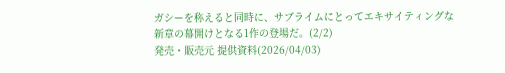ガシーを称えると同時に、サブライムにとってエキサイティングな新章の幕開けとなる1作の登場だ。(2/2)
発売・販売元 提供資料(2026/04/03)